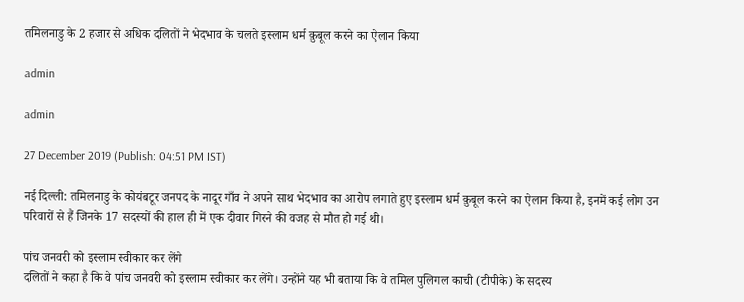तमिलनाडु के 2 हजार से अधिक दलितों ने भेदभाव के चलते इस्लाम धर्म क़ुबूल करने का ऐलान किया

admin

admin

27 December 2019 (Publish: 04:51 PM IST)

नई दिल्ली: तमिलनाडु के कोयंबटूर जनपद के नादूर गाँव ने अपने साथ भेदभाव का आरोप लगाते हुए इस्लाम धर्म क़ुबूल करने का ऐलान किया है, इनमें कई लोग उन परिवारों से हैं जिनके 17 सदस्यों की हाल ही में एक दीवार गिरने की वजह से मौत हो गई थी।

पांच जनवरी को इस्लाम स्वीकार कर लेंगे
दलितों ने कहा है कि वे पांच जनवरी को इस्लाम स्वीकार कर लेंगे। उन्होंने यह भी बताया कि वे तमिल पुलिगल काची (टीपीके) के सदस्य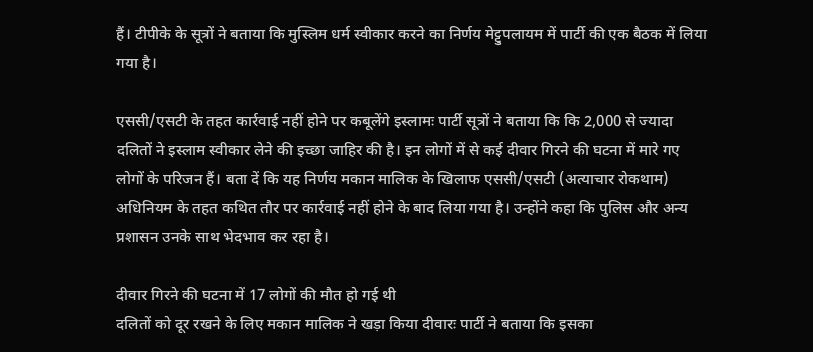हैं। टीपीके के सूत्रों ने बताया कि मुस्लिम धर्म स्वीकार करने का निर्णय मेट्टुपलायम में पार्टी की एक बैठक में लिया गया है।

एससी/एसटी के तहत कार्रवाई नहीं होने पर कबूलेंगे इस्लामः पार्टी सूत्रों ने बताया कि कि 2,000 से ज्यादा दलितों ने इस्लाम स्वीकार लेने की इच्छा जाहिर की है। इन लोगों में से कई दीवार गिरने की घटना में मारे गए लोगों के परिजन हैं। बता दें कि यह निर्णय मकान मालिक के खिलाफ एससी/एसटी (अत्याचार रोकथाम) अधिनियम के तहत कथित तौर पर कार्रवाई नहीं होने के बाद लिया गया है। उन्होंने कहा कि पुलिस और अन्य प्रशासन उनके साथ भेदभाव कर रहा है।

दीवार गिरने की घटना में 17 लोगों की मौत हो गई थी
दलितों को दूर रखने के लिए मकान मालिक ने खड़ा किया दीवारः पार्टी ने बताया कि इसका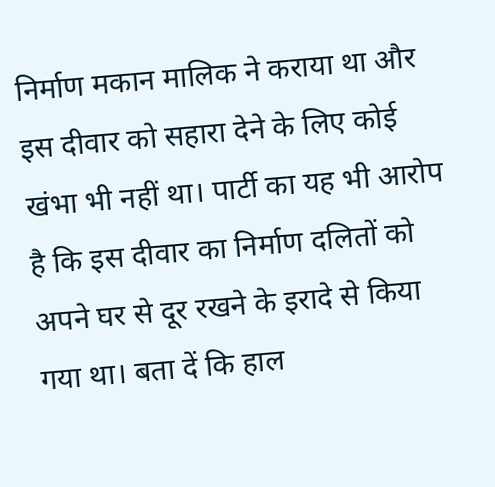निर्माण मकान मालिक ने कराया था और इस दीवार को सहारा देने के लिए कोई खंभा भी नहीं था। पार्टी का यह भी आरोप है कि इस दीवार का निर्माण दलितों को अपने घर से दूर रखने के इरादे से किया गया था। बता दें कि हाल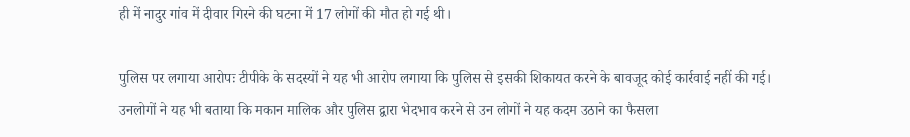ही में नादुर गांव में दीवार गिरने की घटना में 17 लोगों की मौत हो गई थी।

पुलिस पर लगाया आरोपः टीपीके के सदस्यों ने यह भी आरोप लगाया कि पुलिस से इसकी शिकायत करने के बावजूद कोई कार्रवाई नहीं की गई। उनलोगों ने यह भी बताया कि मकान मालिक और पुलिस द्वारा भेदभाव करने से उन लोगों ने यह कदम उठाने का फैसला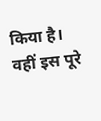किया है। वहीं इस पूरे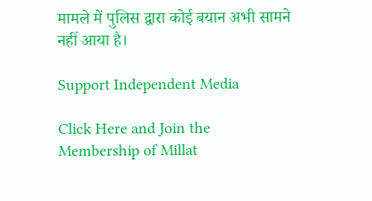मामले में पुलिस द्वारा कोई बयान अभी सामने नहीं आया है।

Support Independent Media

Click Here and Join the Membership of Millat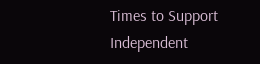Times to Support Independent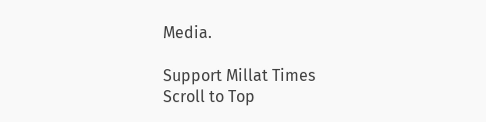Media.

Support Millat Times
Scroll to Top